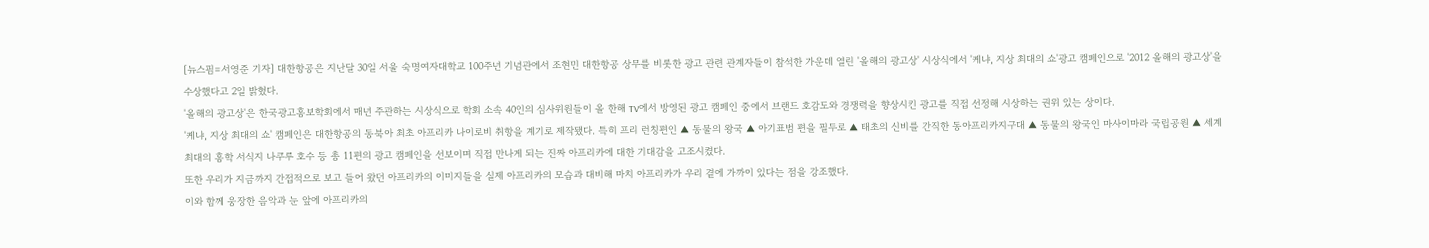[뉴스핌=서영준 기자] 대한항공은 지난달 30일 서울 숙명여자대학교 100주년 기념관에서 조현민 대한항공 상무를 비롯한 광고 관련 관계자들이 참석한 가운데 열린 '올해의 광고상' 시상식에서 '케냐, 지상 최대의 쇼'광고 캠페인으로 '2012 올해의 광고상'을 수상했다고 2일 밝혔다.
'올해의 광고상'은 한국광고홍보학회에서 매년 주관하는 시상식으로 학회 소속 40인의 심사위원들이 올 한해 TV에서 방영된 광고 캠페인 중에서 브랜드 호감도와 경쟁력을 향상시킨 광고를 직접 선정해 시상하는 권위 있는 상이다.
'케냐, 지상 최대의 쇼' 캠페인은 대한항공의 동북아 최초 아프리카 나이로비 취항을 계기로 제작됐다. 특히 프리 런칭편인 ▲ 동물의 왕국 ▲ 아기표범 편을 필두로 ▲ 태초의 신비를 간직한 동아프리카지구대 ▲ 동물의 왕국인 마사이마라 국립공원 ▲ 세계 최대의 홍학 서식지 나쿠루 호수 등 총 11편의 광고 캠페인을 선보이며 직접 만나게 되는 진짜 아프리카에 대한 기대감을 고조시켰다.
또한 우리가 지금까지 간접적으로 보고 들어 왔던 아프리카의 이미지들을 실제 아프리카의 모습과 대비해 마치 아프리카가 우리 곁에 가까이 있다는 점을 강조했다.
이와 함께 웅장한 음악과 눈 앞에 아프리카의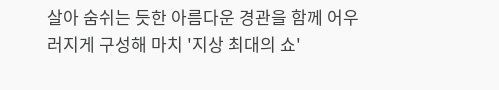살아 숨쉬는 듯한 아름다운 경관을 함께 어우러지게 구성해 마치 '지상 최대의 쇼'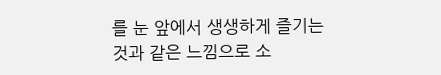를 눈 앞에서 생생하게 즐기는 것과 같은 느낌으로 소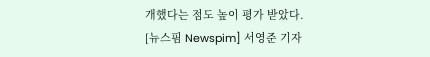개했다는 점도 높이 평가 받았다.
[뉴스핌 Newspim] 서영준 기자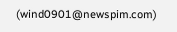(wind0901@newspim.com)